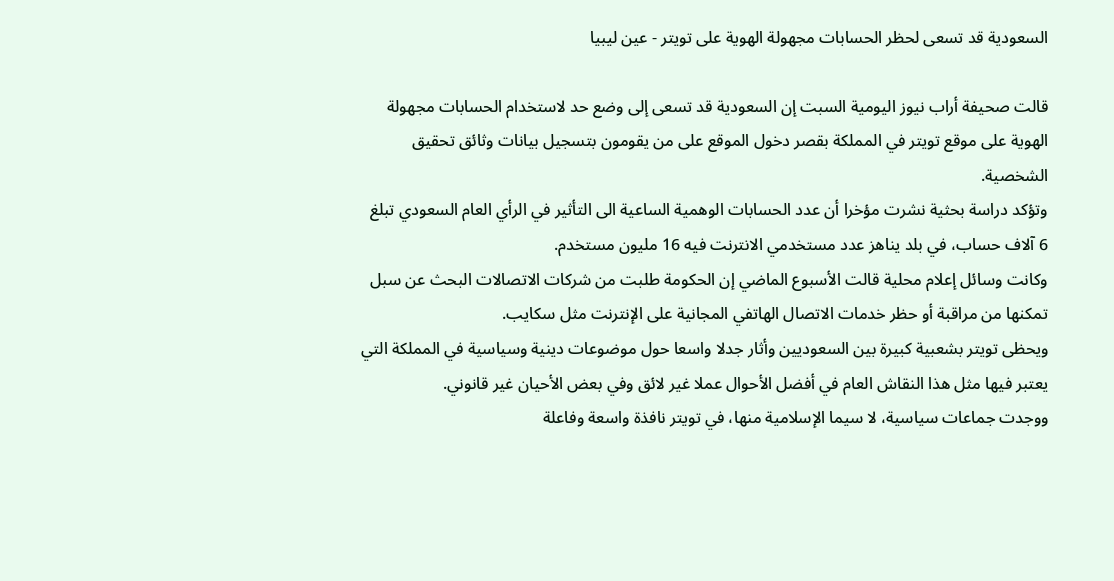السعودية قد تسعى لحظر الحسابات مجهولة الهوية على تويتر - عين ليبيا

قالت صحيفة أراب نيوز اليومية السبت إن السعودية قد تسعى إلى وضع حد لاستخدام الحسابات مجهولة الهوية على موقع تويتر في المملكة بقصر دخول الموقع على من يقومون بتسجيل بيانات وثائق تحقيق الشخصية.
وتؤكد دراسة بحثية نشرت مؤخرا أن عدد الحسابات الوهمية الساعية الى التأثير في الرأي العام السعودي تبلغ 6 آلاف حساب، في بلد يناهز عدد مستخدمي الانترنت فيه 16 مليون مستخدم.
وكانت وسائل إعلام محلية قالت الأسبوع الماضي إن الحكومة طلبت من شركات الاتصالات البحث عن سبل تمكنها من مراقبة أو حظر خدمات الاتصال الهاتفي المجانية على الإنترنت مثل سكايب.
ويحظى تويتر بشعبية كبيرة بين السعوديين وأثار جدلا واسعا حول موضوعات دينية وسياسية في المملكة التي يعتبر فيها مثل هذا النقاش العام في أفضل الأحوال عملا غير لائق وفي بعض الأحيان غير قانوني.
ووجدت جماعات سياسية، لا سيما الإسلامية منها، في تويتر نافذة واسعة وفاعلة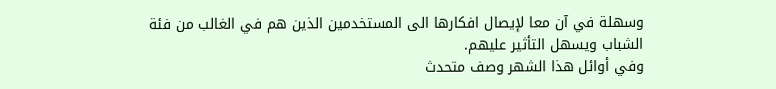وسهلة في آن معا لإيصال افكارها الى المستخدمين الذين هم في الغالب من فئة الشباب ويسهل التأثير عليهم.
وفي أوائل هذا الشهر وصف متحدث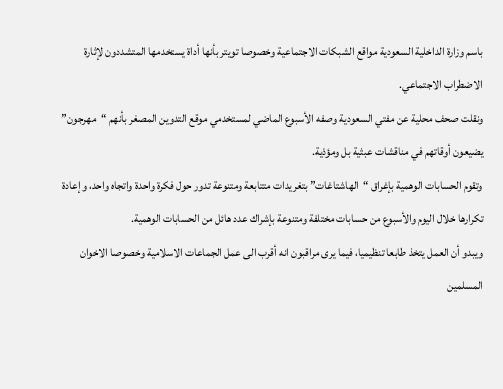باسم وزارة الداخلية السعودية مواقع الشبكات الاجتماعية وخصوصا تويتر بأنها أداة يستخدمها المتشددون لإثارة الاضطراب الاجتماعي.
ونقلت صحف محلية عن مفتي السعودية وصفه الأسبوع الماضي لمستخدمي موقع التدوين المصغر بأنهم “مهرجون” يضيعون أوقاتهم في مناقشات عبثية بل ومؤذية.
وتقوم الحسابات الوهمية بإغراق “الهاشتاغات” بتغريدات متتابعة ومتنوعة تدور حول فكرة واحدة واتجاه واحد، وإعادة تكرارها خلال اليوم والأسبوع من حسابات مختلفة ومتنوعة بإشراك عدد هائل من الحسابات الوهمية.
ويبدو أن العمل يتخذ طابعا تنظيميا، فيما يرى مراقبون انه أقرب الى عمل الجماعات الاسلامية وخصوصا الاخوان المسلمين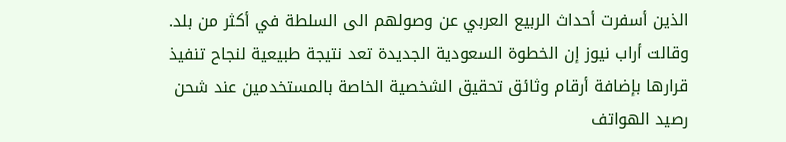الذين أسفرت أحداث الربيع العربي عن وصولهم الى السلطة في أكثر من بلد.
وقالت أراب نيوز إن الخطوة السعودية الجديدة تعد نتيجة طبيعية لنجاح تنفيذ قرارها بإضافة أرقام وثائق تحقيق الشخصية الخاصة بالمستخدمين عند شحن رصيد الهواتف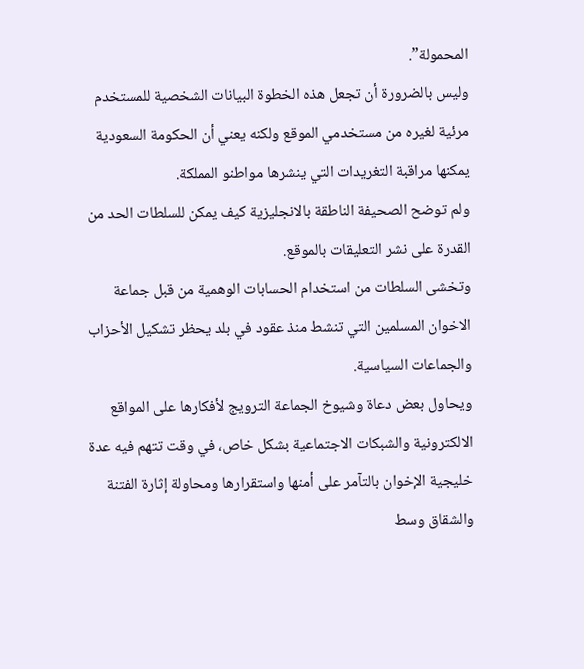المحمولة”.
وليس بالضرورة أن تجعل هذه الخطوة البيانات الشخصية للمستخدم مرئية لغيره من مستخدمي الموقع ولكنه يعني أن الحكومة السعودية يمكنها مراقبة التغريدات التي ينشرها مواطنو المملكة.
ولم توضح الصحيفة الناطقة بالانجليزية كيف يمكن للسلطات الحد من القدرة على نشر التعليقات بالموقع.
وتخشى السلطات من استخدام الحسابات الوهمية من قبل جماعة الاخوان المسلمين التي تنشط منذ عقود في بلد يحظر تشكيل الأحزاب والجماعات السياسية.
ويحاول بعض دعاة وشيوخ الجماعة الترويج لأفكارها على المواقع الالكترونية والشبكات الاجتماعية بشكل خاص، في وقت تتهم فيه عدة خليجية الإخوان بالتآمر على أمنها واستقرارها ومحاولة إثارة الفتنة والشقاق وسط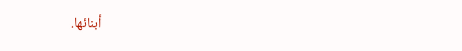أبنائها.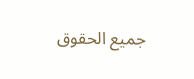جميع الحقوق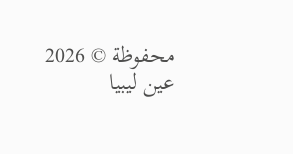محفوظة © 2026 عين ليبيا